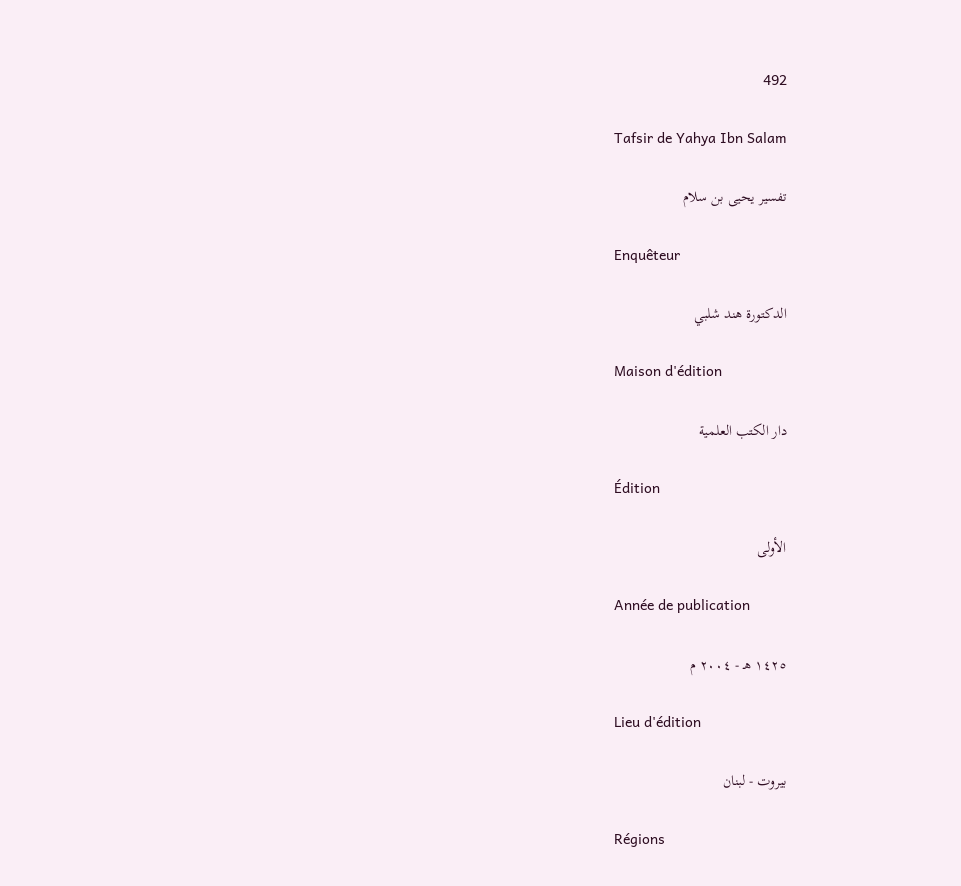492

Tafsir de Yahya Ibn Salam

تفسير يحيى بن سلام

Enquêteur

الدكتورة هند شلبي

Maison d'édition

دار الكتب العلمية

Édition

الأولى

Année de publication

١٤٢٥ هـ - ٢٠٠٤ م

Lieu d'édition

بيروت - لبنان

Régions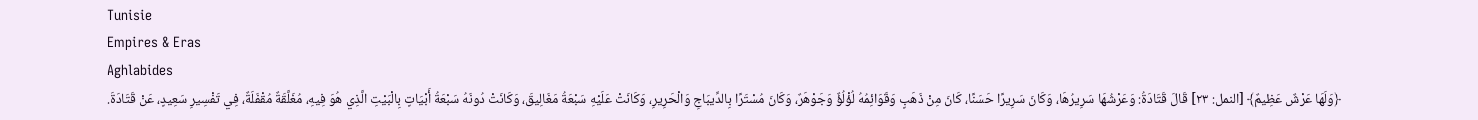Tunisie
Empires & Eras
Aghlabides
﴿وَلَهَا عَرْشٌ عَظِيمٌ﴾ [النمل: ٢٣] قَالَ قَتَادَةُ: وَعَرْشُهَا سَرِيرُهَا، وَكَانَ سَرِيرًا حَسَنًا، كَانَ مِنْ ذَهَبٍ وَقَوَائِمُهُ لُؤْلُؤٌ وَجَوْهَرٌ، وَكَانَ مُسْتَرًا بِالدِّيبَاجِ وَالْحَرِيرِ، وَكَانَتْ عَلَيْهِ سَبْعَةُ مَغَالِيقَ، وَكَانَتْ دُونَهُ سَبْعَةُ أَبْيَاتٍ بِالْبَيْتِ الَّذِي هُوَ فِيهِ، مُغَلَّقَةٌ مُقْفَلَةٌ، فِي تَفْسِيرِ سَعِيدٍ، عَنْ قَتَادَةَ.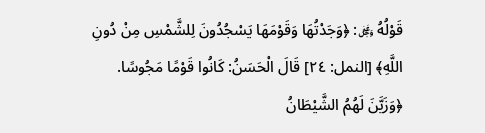قَوْلُهُ ﷿: ﴿وَجَدْتُهَا وَقَوْمَهَا يَسْجُدُونَ لِلشَّمْسِ مِنْ دُونِ اللَّهِ﴾ [النمل: ٢٤] قَالَ الْحَسَنُ: كَانُوا قَوْمًا مَجُوسًا.
﴿وَزَيَّنَ لَهُمُ الشَّيْطَانُ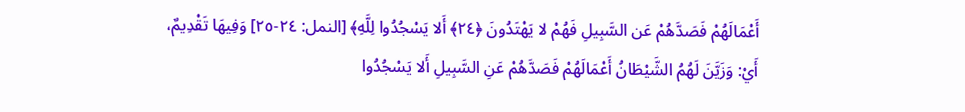أَعْمَالَهُمْ فَصَدَّهُمْ عَن السَّبِيلِ فَهُمْ لا يَهْتَدُونَ ﴿٢٤﴾ أَلا يَسْجُدُوا لِلَّهِ﴾ [النمل: ٢٤-٢٥] وَفِيهَا تَقْدِيمٌ، أَيْ: وَزَيَّنَ لَهُمُ الشَّيْطَانُ أَعْمَالَهُمْ فَصَدَّهُمْ عَنِ السَّبِيلِ أَلا يَسْجُدُوا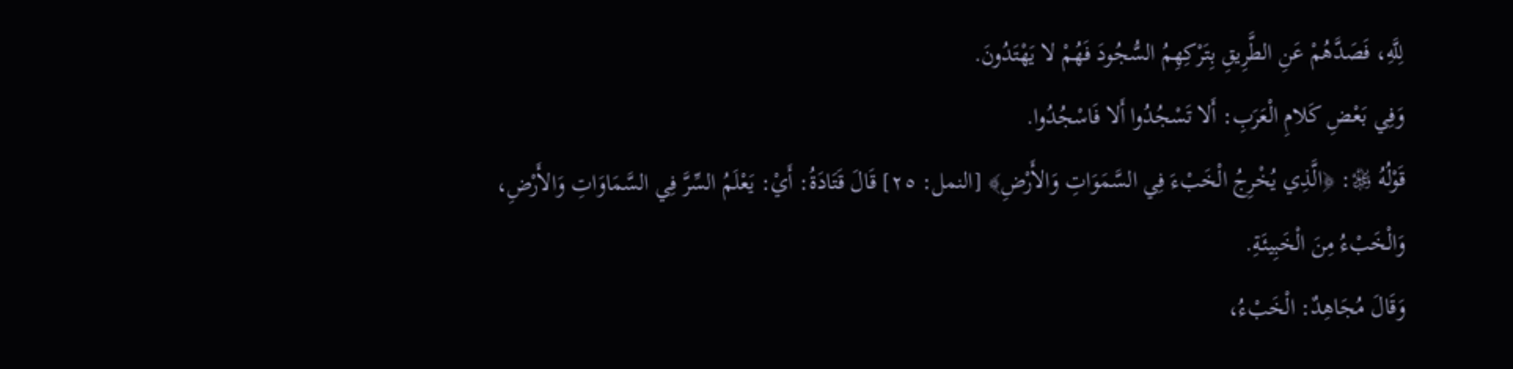لِلَّهِ، فَصَدَّهُمْ عَنِ الطَّرِيقِ بِتَرْكِهِمُ السُّجُودَ فَهُمْ لا يَهْتَدُونَ.
وَفِي بَعْضِ كَلامِ الْعَرَبِ: أَلا تَسْجُدُوا أَلا فَاسْجُدُوا.
قَوْلُهُ ﷿: ﴿الَّذِي يُخْرِجُ الْخَبْءَ فِي السَّمَوَاتِ وَالأَرْضِ﴾ [النمل: ٢٥] قَالَ قَتَادَةُ: أَيْ: يَعْلَمُ السِّرَّ فِي السَّمَاوَاتِ وَالأَرْضِ، وَالْخَبْءُ مِنَ الْخَبِيئَةِ.
وَقَالَ مُجَاهِدٌ: الْخَبْءُ،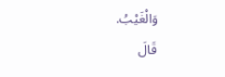وَالْغَيْبُ.
قَالَ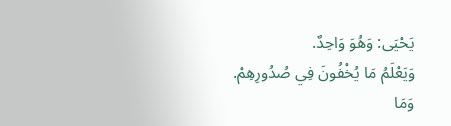يَحْيَى: وَهُوَ وَاحِدٌ.
وَيَعْلَمُ مَا يُخْفُونَ فِي صُدُورِهِمْ.
وَمَا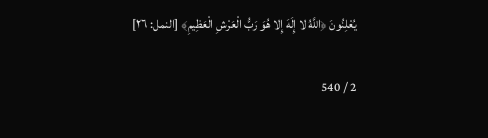يُعْلِنُونَ ﴿اللَّهُ لا إِلَهَ إِلا هُوَ رَبُّ الْعَرْشِ الْعَظِيمِ﴾ [النمل: ٢٦]

2 / 540